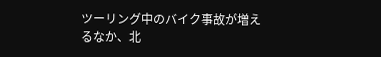ツーリング中のバイク事故が増えるなか、北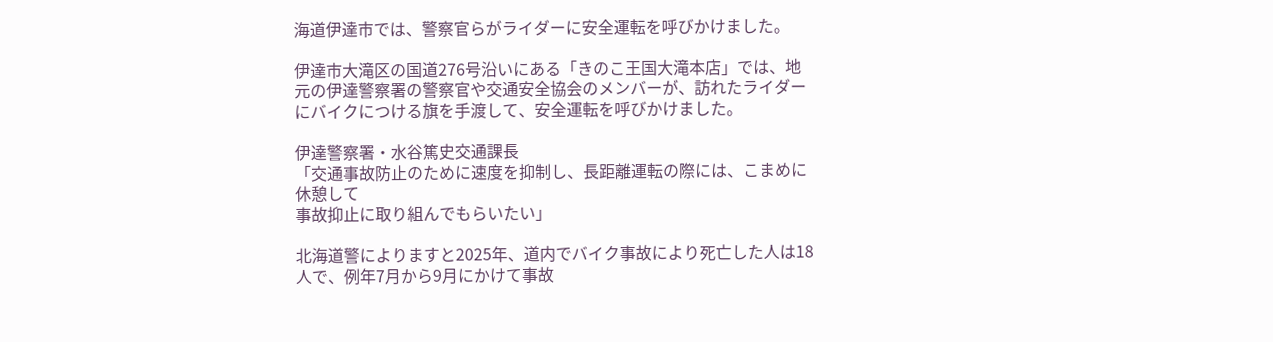海道伊達市では、警察官らがライダーに安全運転を呼びかけました。

伊達市大滝区の国道276号沿いにある「きのこ王国大滝本店」では、地元の伊達警察署の警察官や交通安全協会のメンバーが、訪れたライダーにバイクにつける旗を手渡して、安全運転を呼びかけました。

伊達警察署・水谷篤史交通課長
「交通事故防止のために速度を抑制し、長距離運転の際には、こまめに休憩して
事故抑止に取り組んでもらいたい」

北海道警によりますと2025年、道内でバイク事故により死亡した人は18人で、例年7月から9月にかけて事故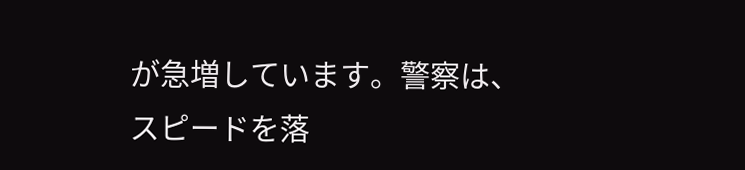が急増しています。警察は、スピードを落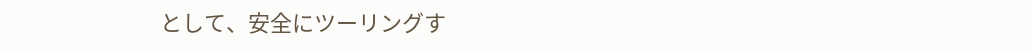として、安全にツーリングす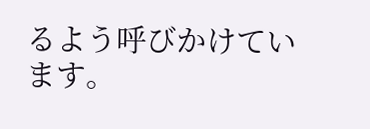るよう呼びかけています。